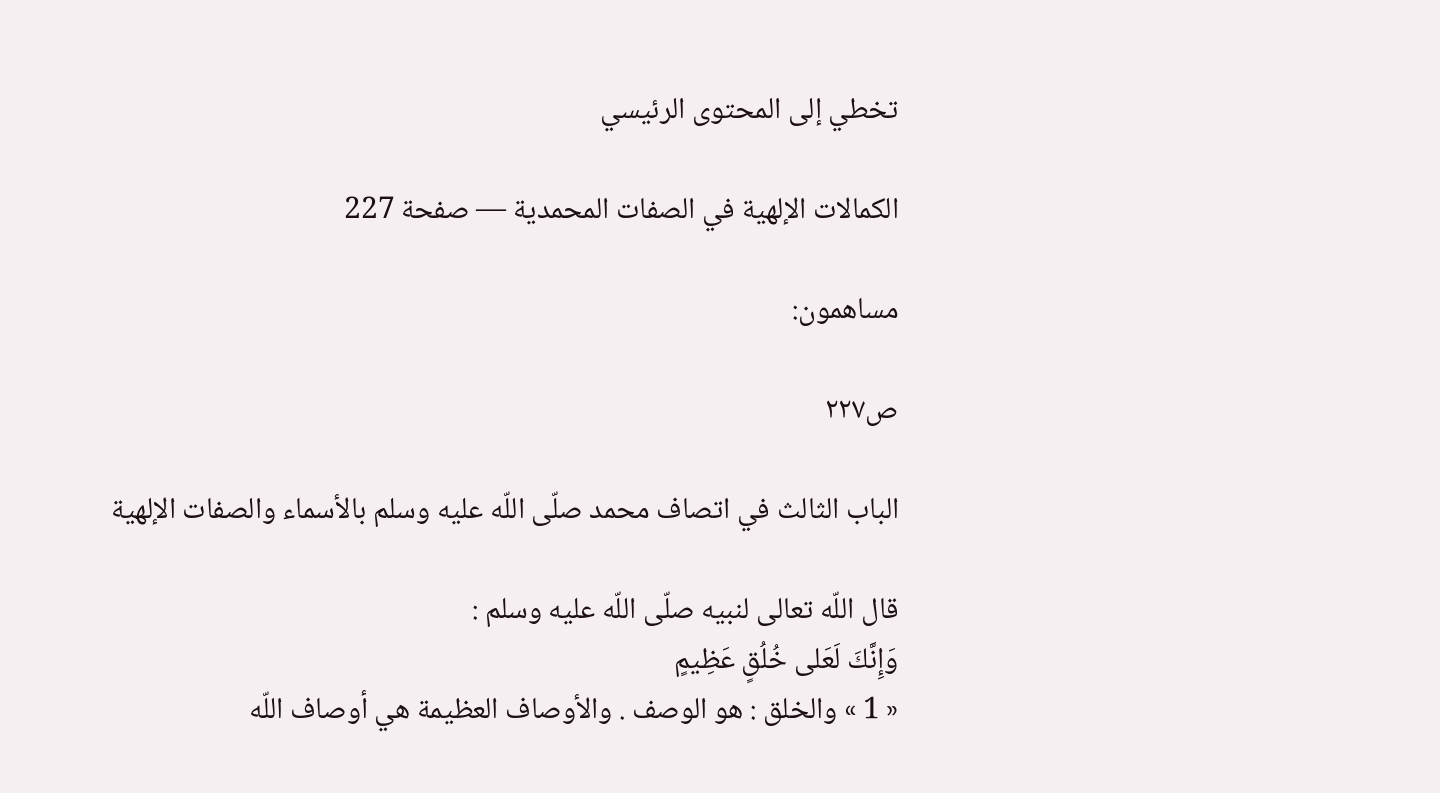تخطي إلى المحتوى الرئيسي

الكمالات الإلهية في الصفات المحمدية — صفحة 227

مساهمون:

ص٢٢٧

الباب الثالث في اتصاف محمد صلّى اللّه عليه وسلم بالأسماء والصفات الإلهية

قال اللّه تعالى لنبيه صلّى اللّه عليه وسلم :
وَإِنَّكَ لَعَلى خُلُقٍ عَظِيمٍ
« 1 » والخلق : هو الوصف . والأوصاف العظيمة هي أوصاف اللّه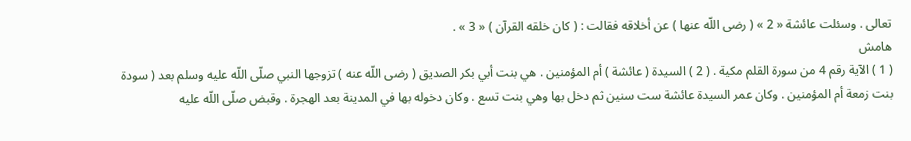تعالى . وسئلت عائشة « 2 » ( رضى اللّه عنها ) عن أخلاقه فقالت : ( كان خلقه القرآن ) « 3 » .
هامش
( 1 ) الآية رقم 4 من سورة القلم مكية . ( 2 ) السيدة ( عائشة ) أم المؤمنين . هي بنت أبي بكر الصديق ( رضى اللّه عنه ) تزوجها النبي صلّى اللّه عليه وسلم بعد ( سودة بنت زمعة أم المؤمنين . وكان عمر السيدة عائشة ست سنين ثم دخل بها وهي بنت تسع . وكان دخوله بها في المدينة بعد الهجرة . وقبض صلّى اللّه عليه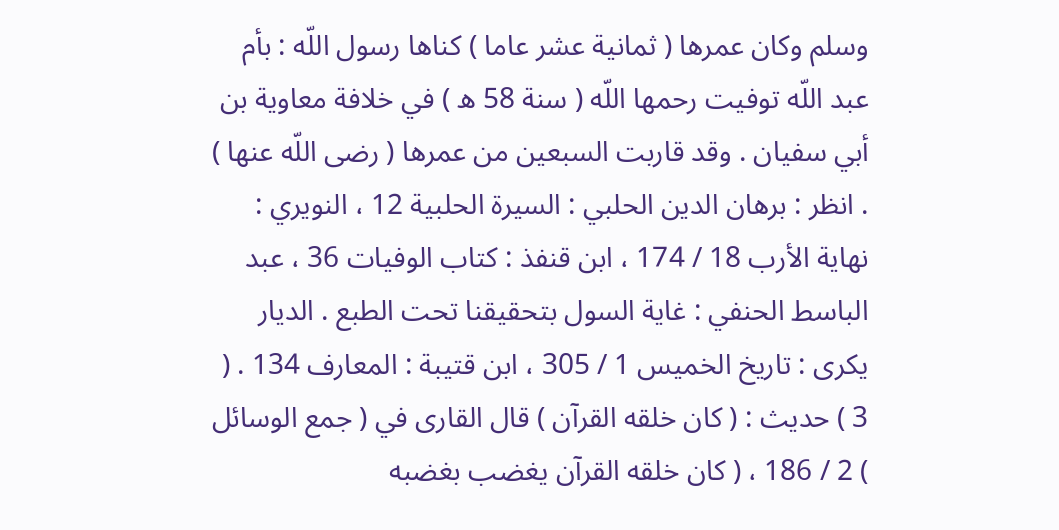وسلم وكان عمرها ( ثمانية عشر عاما ) كناها رسول اللّه : بأم عبد اللّه توفيت رحمها اللّه ( سنة 58 ه ) في خلافة معاوية بن أبي سفيان . وقد قاربت السبعين من عمرها ( رضى اللّه عنها ) . انظر : برهان الدين الحلبي : السيرة الحلبية 12 ، النويري : نهاية الأرب 18 / 174 ، ابن قنفذ : كتاب الوفيات 36 ، عبد الباسط الحنفي : غاية السول بتحقيقنا تحت الطبع . الديار يكرى : تاريخ الخميس 1 / 305 ، ابن قتيبة : المعارف 134 . ( 3 ) حديث : ( كان خلقه القرآن ) قال القارى في ( جمع الوسائل ) 2 / 186 ، ( كان خلقه القرآن يغضب بغضبه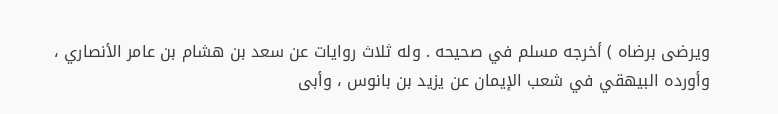ويرضى برضاه ) أخرجه مسلم في صحيحه . وله ثلاث روايات عن سعد بن هشام بن عامر الأنصاري ، وأورده البيهقي في شعب الإيمان عن يزيد بن بانوس ، وأبى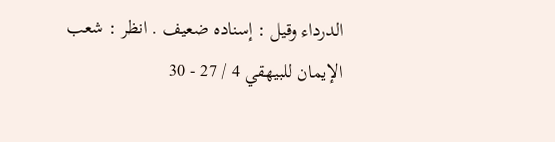الدرداء وقيل : إسناده ضعيف . انظر : شعب الإيمان للبيهقي 4 / 27 - 30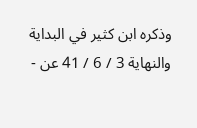وذكره ابن كثير في البداية والنهاية 3 / 6 / 41 عن -